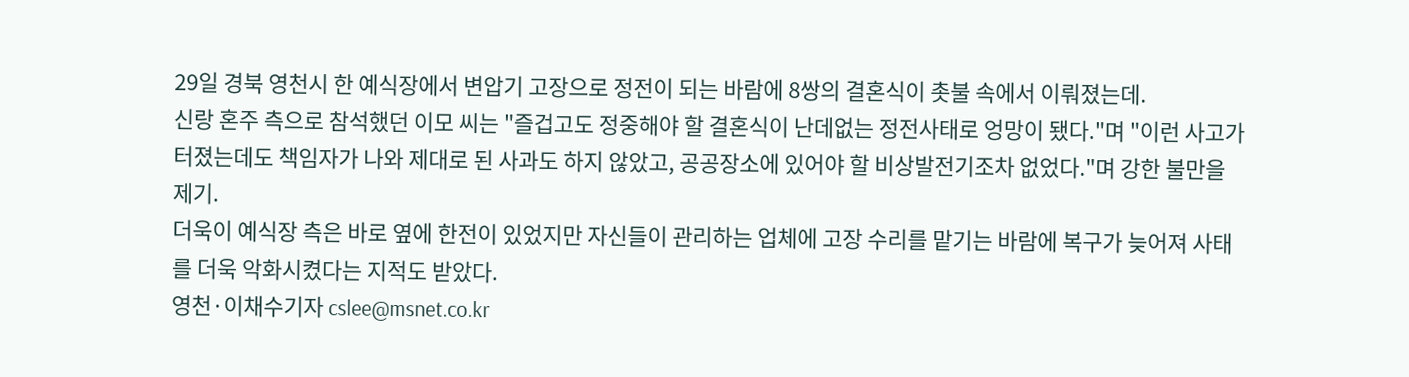29일 경북 영천시 한 예식장에서 변압기 고장으로 정전이 되는 바람에 8쌍의 결혼식이 촛불 속에서 이뤄졌는데.
신랑 혼주 측으로 참석했던 이모 씨는 "즐겁고도 정중해야 할 결혼식이 난데없는 정전사태로 엉망이 됐다."며 "이런 사고가 터졌는데도 책임자가 나와 제대로 된 사과도 하지 않았고, 공공장소에 있어야 할 비상발전기조차 없었다."며 강한 불만을 제기.
더욱이 예식장 측은 바로 옆에 한전이 있었지만 자신들이 관리하는 업체에 고장 수리를 맡기는 바람에 복구가 늦어져 사태를 더욱 악화시켰다는 지적도 받았다.
영천·이채수기자 cslee@msnet.co.kr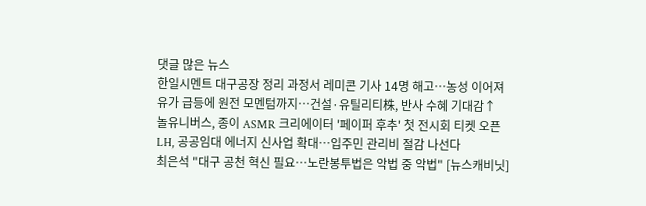댓글 많은 뉴스
한일시멘트 대구공장 정리 과정서 레미콘 기사 14명 해고…농성 이어져
유가 급등에 원전 모멘텀까지…건설·유틸리티株, 반사 수혜 기대감↑
놀유니버스, 종이 ASMR 크리에이터 '페이퍼 후추' 첫 전시회 티켓 오픈
LH, 공공임대 에너지 신사업 확대…입주민 관리비 절감 나선다
최은석 "대구 공천 혁신 필요…노란봉투법은 악법 중 악법" [뉴스캐비닛]